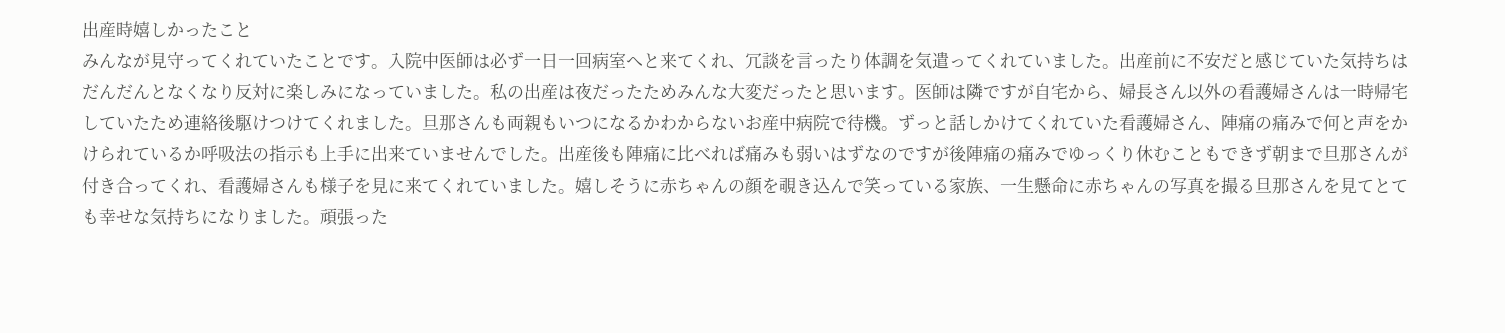出産時嬉しかったこと
みんなが見守ってくれていたことです。入院中医師は必ず一日一回病室へと来てくれ、冗談を言ったり体調を気遣ってくれていました。出産前に不安だと感じていた気持ちはだんだんとなくなり反対に楽しみになっていました。私の出産は夜だったためみんな大変だったと思います。医師は隣ですが自宅から、婦長さん以外の看護婦さんは一時帰宅していたため連絡後駆けつけてくれました。旦那さんも両親もいつになるかわからないお産中病院で待機。ずっと話しかけてくれていた看護婦さん、陣痛の痛みで何と声をかけられているか呼吸法の指示も上手に出来ていませんでした。出産後も陣痛に比べれば痛みも弱いはずなのですが後陣痛の痛みでゆっくり休むこともできず朝まで旦那さんが付き合ってくれ、看護婦さんも様子を見に来てくれていました。嬉しそうに赤ちゃんの顔を覗き込んで笑っている家族、一生懸命に赤ちゃんの写真を撮る旦那さんを見てとても幸せな気持ちになりました。頑張った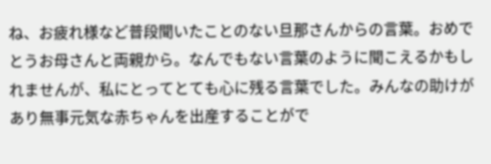ね、お疲れ様など普段聞いたことのない旦那さんからの言葉。おめでとうお母さんと両親から。なんでもない言葉のように聞こえるかもしれませんが、私にとってとても心に残る言葉でした。みんなの助けがあり無事元気な赤ちゃんを出産することがで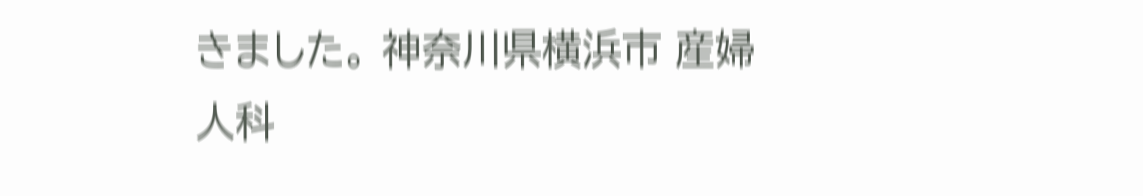きました。 神奈川県横浜市 産婦人科